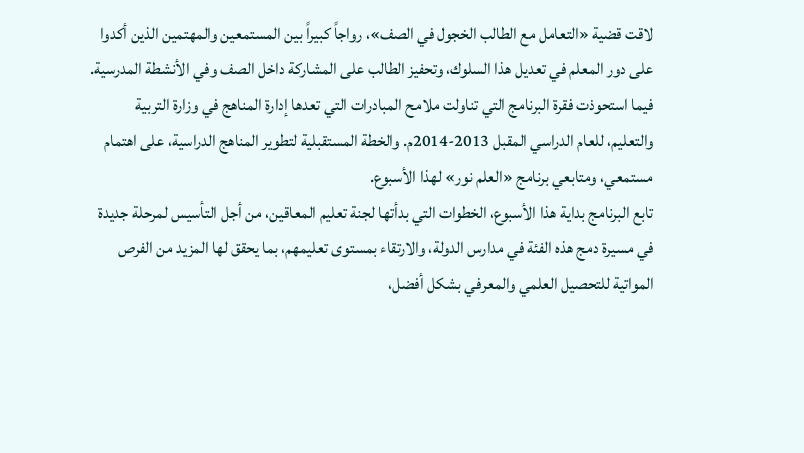لاقت قضية «التعامل مع الطالب الخجول في الصف»، رواجاً كبيراً بين المستمعين والمهتمين الذين أكدوا على دور المعلم في تعديل هذا السلوك، وتحفيز الطالب على المشاركة داخل الصف وفي الأنشطة المدرسية. فيما استحوذت فقرة البرنامج التي تناولت ملامح المبادرات التي تعدها إدارة المناهج في وزارة التربية والتعليم، للعام الدراسي المقبل 2013-2014م. والخطة المستقبلية لتطوير المناهج الدراسية، على اهتمام مستمعي، ومتابعي برنامج «العلم نور» لهذا الأسبوع.
تابع البرنامج بداية هذا الأسبوع، الخطوات التي بدأتها لجنة تعليم المعاقين، من أجل التأسيس لمرحلة جديدة في مسيرة دمج هذه الفئة في مدارس الدولة، والارتقاء بمستوى تعليمهم، بما يحقق لها المزيد من الفرص المواتية للتحصيل العلمي والمعرفي بشكل أفضل،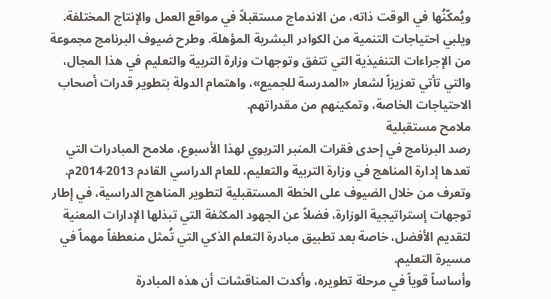ويُمكّنُها في الوقت ذاته، من الاندماج مستقبلاً في مواقع العمل والإنتاج المختلفة.
ويلبي احتياجات التنمية من الكوادر البشرية المؤهلة. وطرح ضيوف البرنامج مجموعة من الإجراءات التنفيذية التي تتفق وتوجهات وزارة التربية والتعليم في هذا المجال، والتي تأتي تعزيزاً لشعار «المدرسة للجميع»، واهتمام الدولة بتطوير قدرات أصحاب الاحتياجات الخاصة، وتمكينهم من مقدراتهم.
ملامح مستقبلية
رصد البرنامج في إحدى فقرات المنبر التربوي لهذا الأسبوع، ملامح المبادرات التي تعدها إدارة المناهج في وزارة التربية والتعليم، للعام الدراسي القادم 2013-2014م. وتعرف من خلال الضيوف على الخطة المستقبلية لتطوير المناهج الدراسية، في إطار توجهات إستراتيجية الوزارة، فضلاً عن الجهود المكثفة التي تبذلها الإدارات المعنية لتقديم الأفضل، خاصة بعد تطبيق مبادرة التعلم الذكي التي تُمثل منعطفاً مهماً في مسيرة التعليم.
وأساساً قوياً في مرحلة تطويره، وأكدت المناقشات أن هذه المبادرة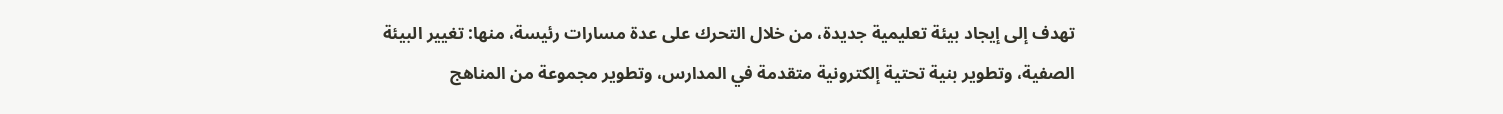تهدف إلى إيجاد بيئة تعليمية جديدة، من خلال التحرك على عدة مسارات رئيسة، منها: تغيير البيئة الصفية، وتطوير بنية تحتية إلكترونية متقدمة في المدارس، وتطوير مجموعة من المناهج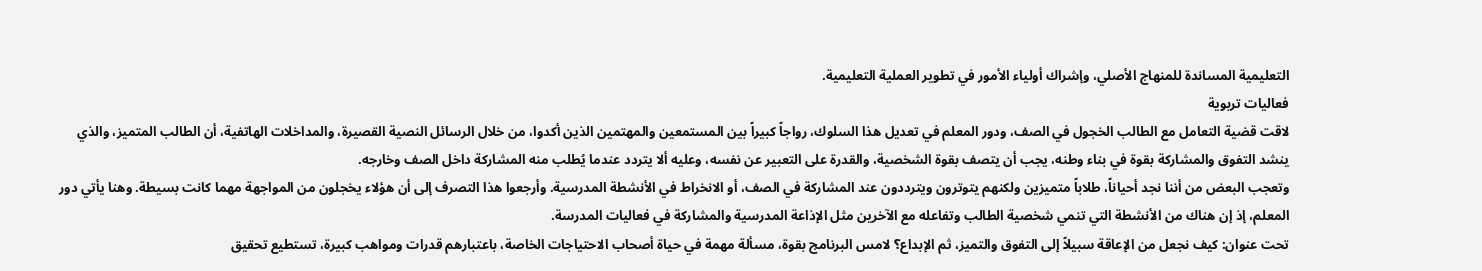التعليمية المساندة للمنهاج الأصلي، وإشراك أولياء الأمور في تطوير العملية التعليمية.
فعاليات تربوية
لاقت قضية التعامل مع الطالب الخجول في الصف، ودور المعلم في تعديل هذا السلوك، رواجاً كبيراً بين المستمعين والمهتمين الذين أكدوا، من خلال الرسائل النصية القصيرة، والمداخلات الهاتفية، أن الطالب المتميز، والذي ينشد التفوق والمشاركة بقوة في بناء وطنه، يجب أن يتصف بقوة الشخصية، والقدرة على التعبير عن نفسه، وعليه ألا يتردد عندما يُطلب منه المشاركة داخل الصف وخارجه.
وتعجب البعض من أننا نجد أحياناً، طلاباً متميزين ولكنهم يتوترون ويترددون عند المشاركة في الصف، أو الانخراط في الأنشطة المدرسية. وأرجعوا هذا التصرف إلى أن هؤلاء يخجلون من المواجهة مهما كانت بسيطة. وهنا يأتي دور المعلم، إذ إن هناك من الأنشطة التي تنمي شخصية الطالب وتفاعله مع الآخرين مثل الإذاعة المدرسية والمشاركة في فعاليات المدرسة.
تحت عنوان: كيف نجعل من الإعاقة سبيلاً إلى التفوق والتميز، ثم الإبداع؟ لامس البرنامج بقوة، مسألة مهمة في حياة أصحاب الاحتياجات الخاصة، باعتبارهم قدرات ومواهب كبيرة، تستطيع تحقيق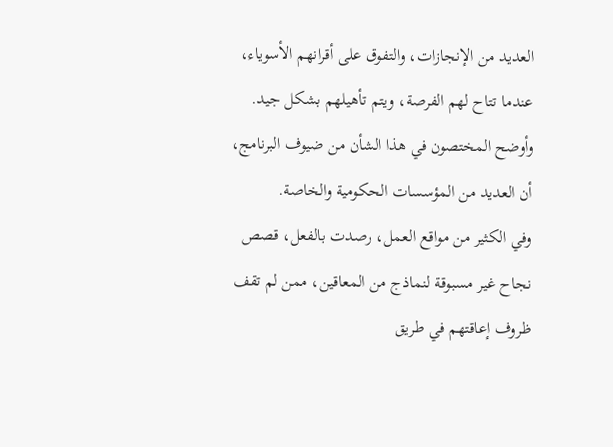العديد من الإنجازات، والتفوق على أقرانهم الأسوياء، عندما تتاح لهم الفرصة، ويتم تأهيلهم بشكل جيد. وأوضح المختصون في هذا الشأن من ضيوف البرنامج، أن العديد من المؤسسات الحكومية والخاصة.
وفي الكثير من مواقع العمل، رصدت بالفعل، قصص نجاح غير مسبوقة لنماذج من المعاقين، ممن لم تقف ظروف إعاقتهم في طريق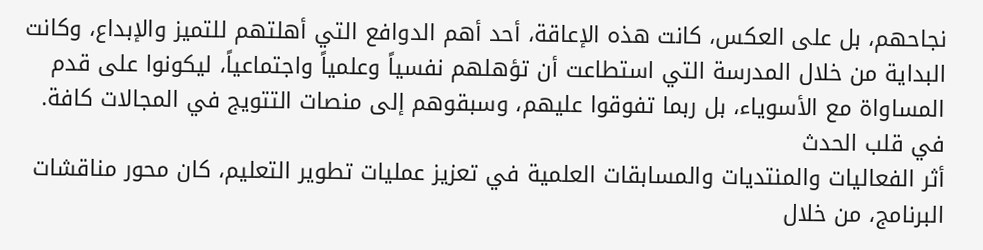نجاحهم، بل على العكس، كانت هذه الإعاقة، أحد أهم الدوافع التي أهلتهم للتميز والإبداع، وكانت البداية من خلال المدرسة التي استطاعت أن تؤهلهم نفسياً وعلمياً واجتماعياً، ليكونوا على قدم المساواة مع الأسوياء، بل ربما تفوقوا عليهم، وسبقوهم إلى منصات التتويج في المجالات كافة.
في قلب الحدث
أثر الفعاليات والمنتديات والمسابقات العلمية في تعزيز عمليات تطوير التعليم، كان محور مناقشات البرنامج، من خلال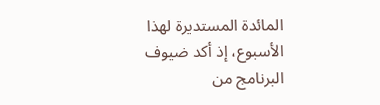المائدة المستديرة لهذا الأسبوع، إذ أكد ضيوف البرنامج من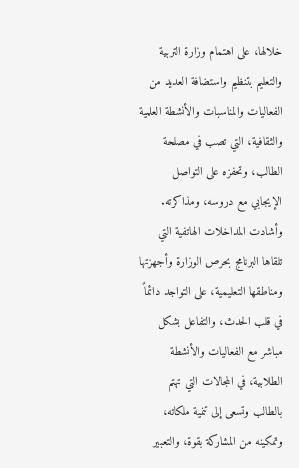خلالها، على اهتمام وزارة التربية والتعليم بتنظيم واستضافة العديد من الفعاليات والمناسبات والأنشطة العلمية والثقافية، التي تصب في مصلحة الطالب، وتحفزه على التواصل الإيجابي مع دروسه، ومذاكرته.
وأشادت المداخلات الهاتفية التي تلقاها البرنامج بحرص الوزارة وأجهزتها ومناطقها التعليمية، على التواجد دائماً في قلب الحدث، والتفاعل بشكل مباشر مع الفعاليات والأنشطة الطلابية، في المجالات التي تهتم بالطالب وتسعى إلى تنمية ملكاته، وتمكينه من المشاركة بقوة، والتعبير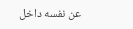عن نفسه داخل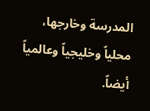المدرسة وخارجها، محلياً وخليجياً وعالمياً أيضاً.